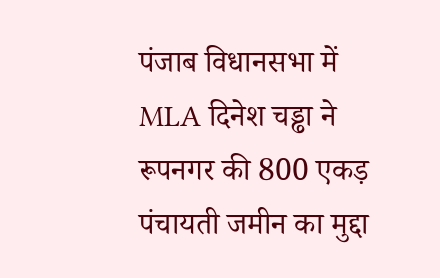पंजाब विधानसभा में MLA दिनेश चड्ढा ने रूपनगर की 800 एकड़ पंचायती जमीन का मुद्दा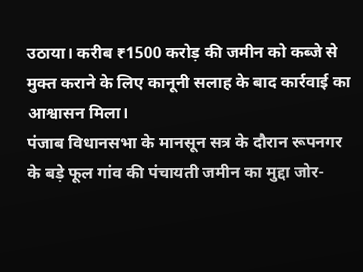उठाया। करीब ₹1500 करोड़ की जमीन को कब्जे से मुक्त कराने के लिए कानूनी सलाह के बाद कार्रवाई का आश्वासन मिला।
पंजाब विधानसभा के मानसून सत्र के दौरान रूपनगर के बड़े फूल गांव की पंचायती जमीन का मुद्दा जोर-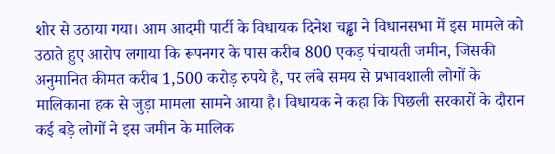शोर से उठाया गया। आम आदमी पार्टी के विधायक दिनेश चड्ढा ने विधानसभा में इस मामले को उठाते हुए आरोप लगाया कि रूपनगर के पास करीब 800 एकड़ पंचायती जमीन, जिसकी अनुमानित कीमत करीब 1,500 करोड़ रुपये है, पर लंबे समय से प्रभावशाली लोगों के मालिकाना हक से जुड़ा मामला सामने आया है। विधायक ने कहा कि पिछली सरकारों के दौरान कई बड़े लोगों ने इस जमीन के मालिक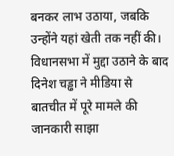बनकर लाभ उठाया, जबकि उन्होंने यहां खेती तक नहीं की।
विधानसभा में मुद्दा उठाने के बाद दिनेश चड्ढा ने मीडिया से बातचीत में पूरे मामले की जानकारी साझा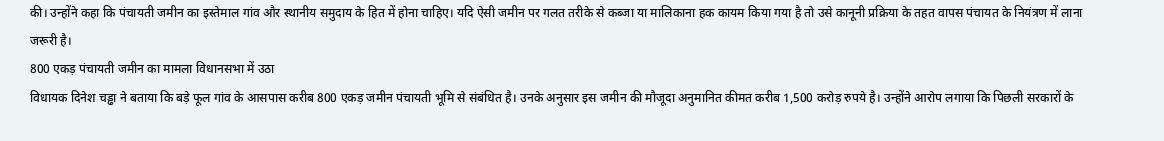की। उन्होंने कहा कि पंचायती जमीन का इस्तेमाल गांव और स्थानीय समुदाय के हित में होना चाहिए। यदि ऐसी जमीन पर गलत तरीके से कब्जा या मालिकाना हक कायम किया गया है तो उसे कानूनी प्रक्रिया के तहत वापस पंचायत के नियंत्रण में लाना जरूरी है।
800 एकड़ पंचायती जमीन का मामला विधानसभा में उठा
विधायक दिनेश चड्ढा ने बताया कि बड़े फूल गांव के आसपास करीब 800 एकड़ जमीन पंचायती भूमि से संबंधित है। उनके अनुसार इस जमीन की मौजूदा अनुमानित कीमत करीब 1,500 करोड़ रुपये है। उन्होंने आरोप लगाया कि पिछली सरकारों के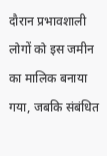दौरान प्रभावशाली लोगों को इस जमीन का मालिक बनाया गया, जबकि संबंधित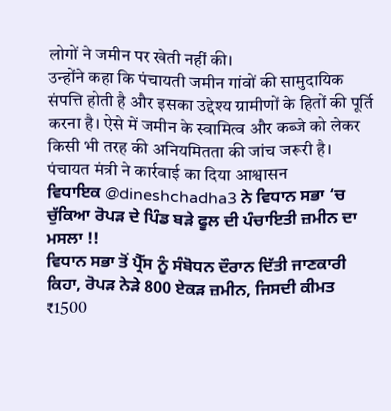लोगों ने जमीन पर खेती नहीं की।
उन्होंने कहा कि पंचायती जमीन गांवों की सामुदायिक संपत्ति होती है और इसका उद्देश्य ग्रामीणों के हितों की पूर्ति करना है। ऐसे में जमीन के स्वामित्व और कब्जे को लेकर किसी भी तरह की अनियमितता की जांच जरूरी है।
पंचायत मंत्री ने कार्रवाई का दिया आश्वासन
ਵਿਧਾਇਕ @dineshchadha3 ਨੇ ਵਿਧਾਨ ਸਭਾ ‘ਚ ਚੁੱਕਿਆ ਰੋਪੜ ਦੇ ਪਿੰਡ ਬੜੇ ਫੂਲ ਦੀ ਪੰਚਾਇਤੀ ਜ਼ਮੀਨ ਦਾ ਮਸਲਾ !!
ਵਿਧਾਨ ਸਭਾ ਤੋਂ ਪ੍ਰੈੱਸ ਨੂੰ ਸੰਬੋਧਨ ਦੌਰਾਨ ਦਿੱਤੀ ਜਾਣਕਾਰੀ
ਕਿਹਾ, ਰੋਪੜ ਨੇੜੇ 800 ਏਕੜ ਜ਼ਮੀਨ, ਜਿਸਦੀ ਕੀਮਤ ₹1500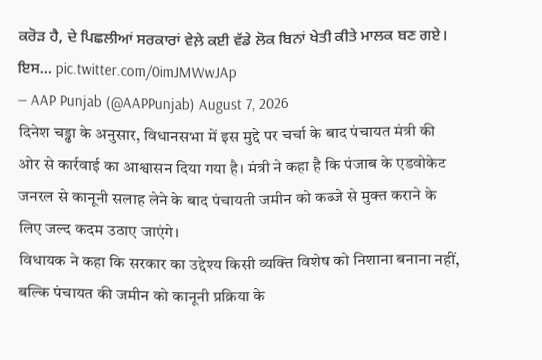ਕਰੋੜ ਹੈ, ਦੇ ਪਿਛਲੀਆਂ ਸਰਕਾਰਾਂ ਵੇਲ਼ੇ ਕਈ ਵੱਡੇ ਲੋਕ ਬਿਨਾਂ ਖੇਤੀ ਕੀਤੇ ਮਾਲਕ ਬਣ ਗਏ। ਇਸ… pic.twitter.com/0imJMWwJAp
— AAP Punjab (@AAPPunjab) August 7, 2026
दिनेश चड्ढा के अनुसार, विधानसभा में इस मुद्दे पर चर्चा के बाद पंचायत मंत्री की ओर से कार्रवाई का आश्वासन दिया गया है। मंत्री ने कहा है कि पंजाब के एडवोकेट जनरल से कानूनी सलाह लेने के बाद पंचायती जमीन को कब्जे से मुक्त कराने के लिए जल्द कदम उठाए जाएंगे।
विधायक ने कहा कि सरकार का उद्देश्य किसी व्यक्ति विशेष को निशाना बनाना नहीं, बल्कि पंचायत की जमीन को कानूनी प्रक्रिया के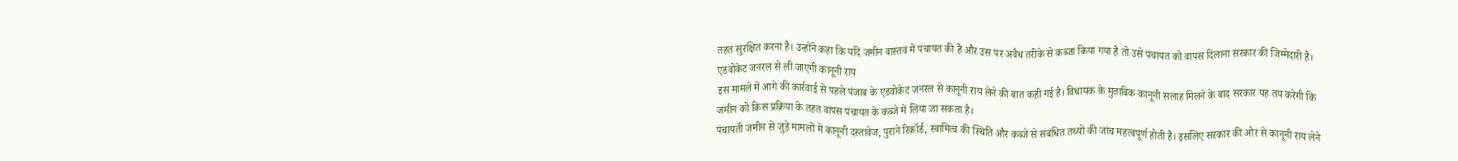तहत सुरक्षित करना है। उन्होंने कहा कि यदि जमीन वास्तव में पंचायत की है और उस पर अवैध तरीके से कब्जा किया गया है तो उसे पंचायत को वापस दिलाना सरकार की जिम्मेदारी है।
एडवोकेट जनरल से ली जाएगी कानूनी राय
इस मामले में आगे की कार्रवाई से पहले पंजाब के एडवोकेट जनरल से कानूनी राय लेने की बात कही गई है। विधायक के मुताबिक कानूनी सलाह मिलने के बाद सरकार यह तय करेगी कि जमीन को किस प्रक्रिया के तहत वापस पंचायत के कब्जे में लिया जा सकता है।
पंचायती जमीन से जुड़े मामलों में कानूनी दस्तावेज, पुराने रिकॉर्ड, स्वामित्व की स्थिति और कब्जे से संबंधित तथ्यों की जांच महत्वपूर्ण होती है। इसलिए सरकार की ओर से कानूनी राय लेने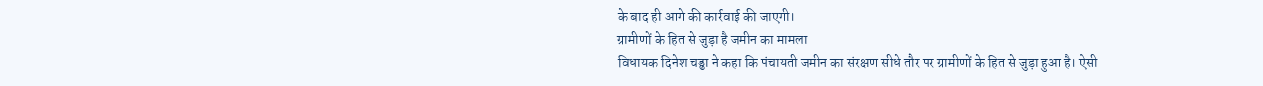के बाद ही आगे की कार्रवाई की जाएगी।
ग्रामीणों के हित से जुड़ा है जमीन का मामला
विधायक दिनेश चड्ढा ने कहा कि पंचायती जमीन का संरक्षण सीधे तौर पर ग्रामीणों के हित से जुड़ा हुआ है। ऐसी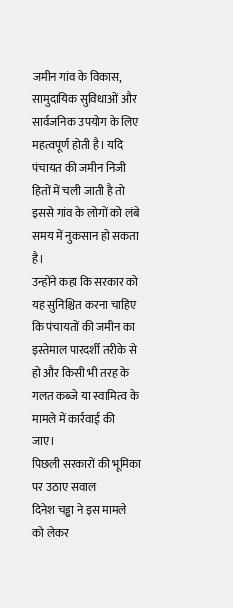जमीन गांव के विकास, सामुदायिक सुविधाओं और सार्वजनिक उपयोग के लिए महत्वपूर्ण होती है। यदि पंचायत की जमीन निजी हितों में चली जाती है तो इससे गांव के लोगों को लंबे समय में नुकसान हो सकता है।
उन्होंने कहा कि सरकार को यह सुनिश्चित करना चाहिए कि पंचायतों की जमीन का इस्तेमाल पारदर्शी तरीके से हो और किसी भी तरह के गलत कब्जे या स्वामित्व के मामले में कार्रवाई की जाए।
पिछली सरकारों की भूमिका पर उठाए सवाल
दिनेश चड्ढा ने इस मामले को लेकर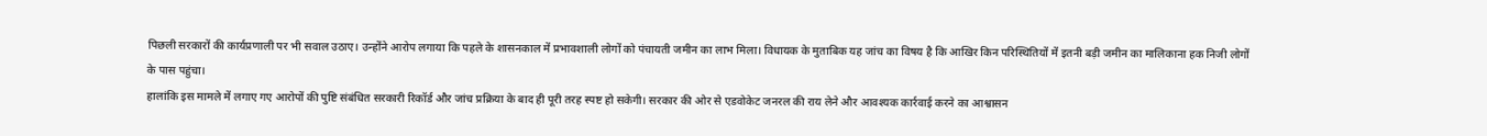पिछली सरकारों की कार्यप्रणाली पर भी सवाल उठाए। उन्होंने आरोप लगाया कि पहले के शासनकाल में प्रभावशाली लोगों को पंचायती जमीन का लाभ मिला। विधायक के मुताबिक यह जांच का विषय है कि आखिर किन परिस्थितियों में इतनी बड़ी जमीन का मालिकाना हक निजी लोगों के पास पहुंचा।
हालांकि इस मामले में लगाए गए आरोपों की पुष्टि संबंधित सरकारी रिकॉर्ड और जांच प्रक्रिया के बाद ही पूरी तरह स्पष्ट हो सकेगी। सरकार की ओर से एडवोकेट जनरल की राय लेने और आवश्यक कार्रवाई करने का आश्वासन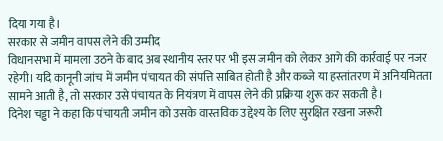दिया गया है।
सरकार से जमीन वापस लेने की उम्मीद
विधानसभा में मामला उठने के बाद अब स्थानीय स्तर पर भी इस जमीन को लेकर आगे की कार्रवाई पर नजर रहेगी। यदि कानूनी जांच में जमीन पंचायत की संपत्ति साबित होती है और कब्जे या हस्तांतरण में अनियमितता सामने आती है, तो सरकार उसे पंचायत के नियंत्रण में वापस लेने की प्रक्रिया शुरू कर सकती है।
दिनेश चड्ढा ने कहा कि पंचायती जमीन को उसके वास्तविक उद्देश्य के लिए सुरक्षित रखना जरूरी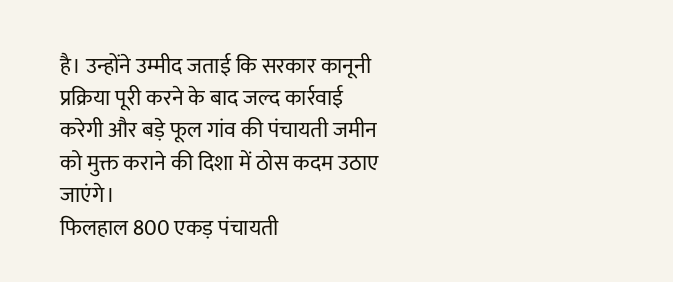है। उन्होंने उम्मीद जताई कि सरकार कानूनी प्रक्रिया पूरी करने के बाद जल्द कार्रवाई करेगी और बड़े फूल गांव की पंचायती जमीन को मुक्त कराने की दिशा में ठोस कदम उठाए जाएंगे।
फिलहाल 800 एकड़ पंचायती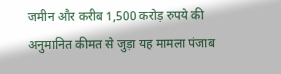जमीन और करीब 1,500 करोड़ रुपये की अनुमानित कीमत से जुड़ा यह मामला पंजाब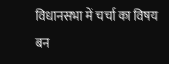विधानसभा में चर्चा का विषय बन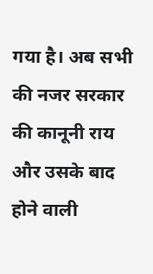गया है। अब सभी की नजर सरकार की कानूनी राय और उसके बाद होने वाली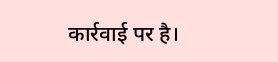कार्रवाई पर है।